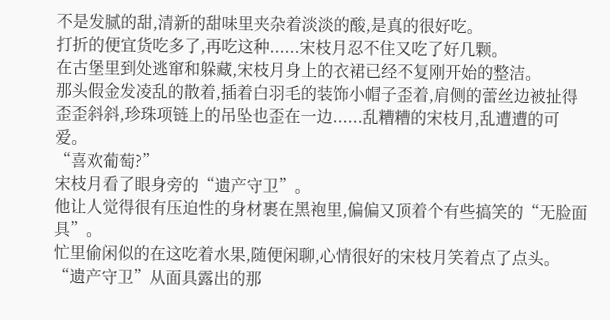不是发腻的甜,清新的甜味里夹杂着淡淡的酸,是真的很好吃。
打折的便宜货吃多了,再吃这种......宋枝月忍不住又吃了好几颗。
在古堡里到处逃窜和躲藏,宋枝月身上的衣裙已经不复刚开始的整洁。
那头假金发凌乱的散着,插着白羽毛的装饰小帽子歪着,肩侧的蕾丝边被扯得歪歪斜斜,珍珠项链上的吊坠也歪在一边......乱糟糟的宋枝月,乱遭遭的可爱。
“喜欢葡萄?”
宋枝月看了眼身旁的“遗产守卫”。
他让人觉得很有压迫性的身材裹在黑袍里,偏偏又顶着个有些搞笑的“无脸面具”。
忙里偷闲似的在这吃着水果,随便闲聊,心情很好的宋枝月笑着点了点头。
“遗产守卫”从面具露出的那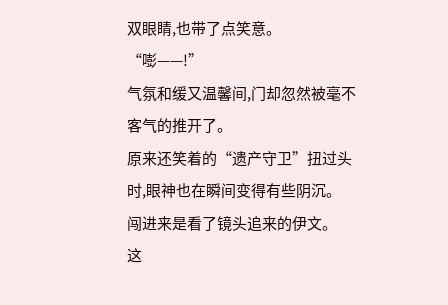双眼睛,也带了点笑意。
“嘭——!”
气氛和缓又温馨间,门却忽然被毫不客气的推开了。
原来还笑着的“遗产守卫”扭过头时,眼神也在瞬间变得有些阴沉。
闯进来是看了镜头追来的伊文。
这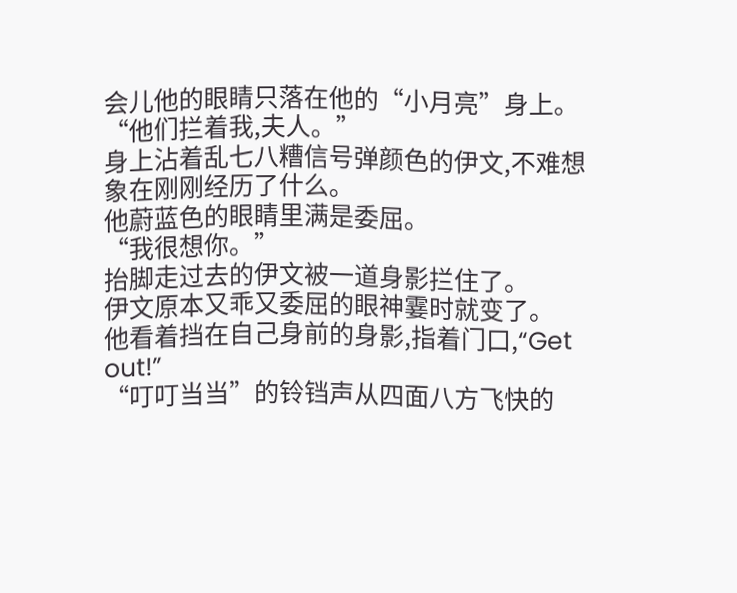会儿他的眼睛只落在他的“小月亮”身上。
“他们拦着我,夫人。”
身上沾着乱七八糟信号弹颜色的伊文,不难想象在刚刚经历了什么。
他蔚蓝色的眼睛里满是委屈。
“我很想你。”
抬脚走过去的伊文被一道身影拦住了。
伊文原本又乖又委屈的眼神霎时就变了。
他看着挡在自己身前的身影,指着门口,“Get out!”
“叮叮当当”的铃铛声从四面八方飞快的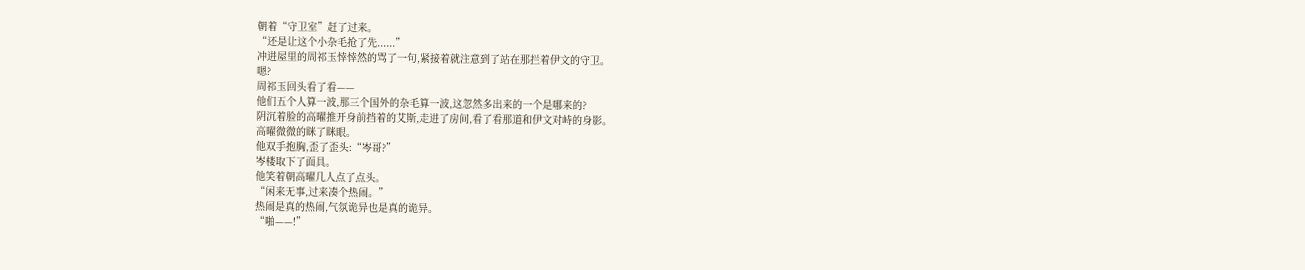朝着“守卫室”赶了过来。
“还是让这个小杂毛抢了先......”
冲进屋里的周祁玉悻悻然的骂了一句,紧接着就注意到了站在那拦着伊文的守卫。
嗯?
周祁玉回头看了看——
他们五个人算一波,那三个国外的杂毛算一波,这忽然多出来的一个是哪来的?
阴沉着脸的高曜推开身前挡着的艾斯,走进了房间,看了看那道和伊文对峙的身影。
高曜微微的眯了眯眼。
他双手抱胸,歪了歪头:“岑哥?”
岑楼取下了面具。
他笑着朝高曜几人点了点头。
“闲来无事,过来凑个热闹。”
热闹是真的热闹,气氛诡异也是真的诡异。
“啪——!”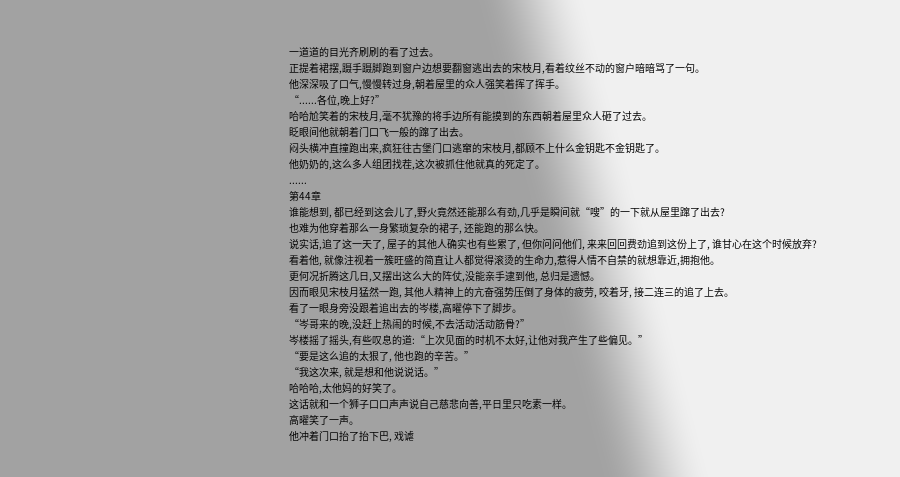一道道的目光齐刷刷的看了过去。
正提着裙摆,蹑手蹑脚跑到窗户边想要翻窗逃出去的宋枝月,看着纹丝不动的窗户暗暗骂了一句。
他深深吸了口气,慢慢转过身,朝着屋里的众人强笑着挥了挥手。
“......各位,晚上好?”
哈哈尬笑着的宋枝月,毫不犹豫的将手边所有能摸到的东西朝着屋里众人砸了过去。
眨眼间他就朝着门口飞一般的蹿了出去。
闷头横冲直撞跑出来,疯狂往古堡门口逃窜的宋枝月,都顾不上什么金钥匙不金钥匙了。
他奶奶的,这么多人组团找茬,这次被抓住他就真的死定了。
......
第44章
谁能想到, 都已经到这会儿了,野火竟然还能那么有劲,几乎是瞬间就“嗖”的一下就从屋里蹿了出去?
也难为他穿着那么一身繁琐复杂的裙子, 还能跑的那么快。
说实话,追了这一天了, 屋子的其他人确实也有些累了, 但你问问他们, 来来回回费劲追到这份上了, 谁甘心在这个时候放弃?
看着他, 就像注视着一簇旺盛的简直让人都觉得滚烫的生命力,惹得人情不自禁的就想靠近,拥抱他。
更何况折腾这几日,又摆出这么大的阵仗,没能亲手逮到他, 总归是遗憾。
因而眼见宋枝月猛然一跑, 其他人精神上的亢奋强势压倒了身体的疲劳, 咬着牙, 接二连三的追了上去。
看了一眼身旁没跟着追出去的岑楼,高曜停下了脚步。
“岑哥来的晚,没赶上热闹的时候,不去活动活动筋骨?”
岑楼摇了摇头,有些叹息的道:“上次见面的时机不太好,让他对我产生了些偏见。”
“要是这么追的太狠了, 他也跑的辛苦。”
“我这次来, 就是想和他说说话。”
哈哈哈,太他妈的好笑了。
这话就和一个狮子口口声声说自己慈悲向善,平日里只吃素一样。
高曜笑了一声。
他冲着门口抬了抬下巴, 戏谑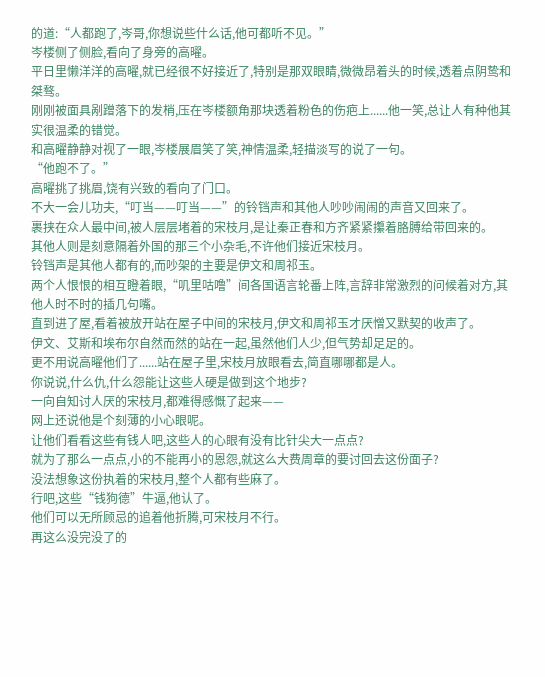的道:“人都跑了,岑哥,你想说些什么话,他可都听不见。”
岑楼侧了侧脸,看向了身旁的高曜。
平日里懒洋洋的高曜,就已经很不好接近了,特别是那双眼睛,微微昂着头的时候,透着点阴鸷和桀骜。
刚刚被面具剐蹭落下的发梢,压在岑楼额角那块透着粉色的伤疤上......他一笑,总让人有种他其实很温柔的错觉。
和高曜静静对视了一眼,岑楼展眉笑了笑,神情温柔,轻描淡写的说了一句。
“他跑不了。”
高曜挑了挑眉,饶有兴致的看向了门口。
不大一会儿功夫,“叮当——叮当——”的铃铛声和其他人吵吵闹闹的声音又回来了。
裹挟在众人最中间,被人层层堵着的宋枝月,是让秦正春和方齐紧紧攥着胳膊给带回来的。
其他人则是刻意隔着外国的那三个小杂毛,不许他们接近宋枝月。
铃铛声是其他人都有的,而吵架的主要是伊文和周祁玉。
两个人恨恨的相互瞪着眼,“叽里咕噜”间各国语言轮番上阵,言辞非常激烈的问候着对方,其他人时不时的插几句嘴。
直到进了屋,看着被放开站在屋子中间的宋枝月,伊文和周祁玉才厌憎又默契的收声了。
伊文、艾斯和埃布尔自然而然的站在一起,虽然他们人少,但气势却足足的。
更不用说高曜他们了......站在屋子里,宋枝月放眼看去,简直哪哪都是人。
你说说,什么仇,什么怨能让这些人硬是做到这个地步?
一向自知讨人厌的宋枝月,都难得感慨了起来——
网上还说他是个刻薄的小心眼呢。
让他们看看这些有钱人吧,这些人的心眼有没有比针尖大一点点?
就为了那么一点点,小的不能再小的恩怨,就这么大费周章的要讨回去这份面子?
没法想象这份执着的宋枝月,整个人都有些麻了。
行吧,这些“钱狗德”牛逼,他认了。
他们可以无所顾忌的追着他折腾,可宋枝月不行。
再这么没完没了的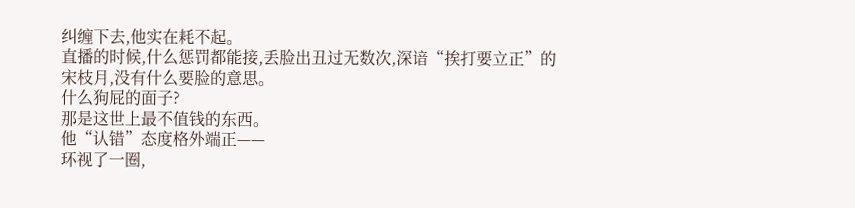纠缠下去,他实在耗不起。
直播的时候,什么惩罚都能接,丢脸出丑过无数次,深谙“挨打要立正”的宋枝月,没有什么要脸的意思。
什么狗屁的面子?
那是这世上最不值钱的东西。
他“认错”态度格外端正——
环视了一圈,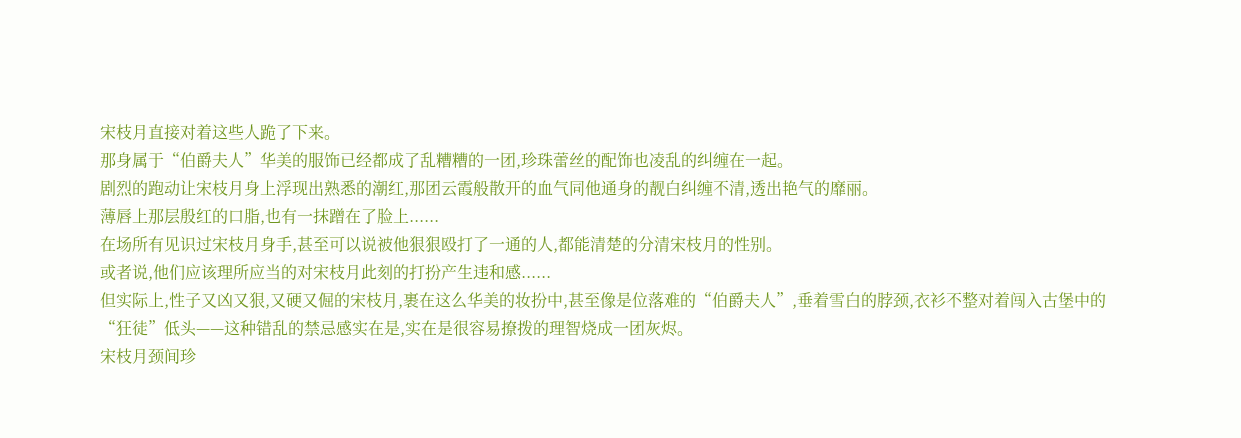宋枝月直接对着这些人跪了下来。
那身属于“伯爵夫人”华美的服饰已经都成了乱糟糟的一团,珍珠蕾丝的配饰也凌乱的纠缠在一起。
剧烈的跑动让宋枝月身上浮现出熟悉的潮红,那团云霞般散开的血气同他通身的靓白纠缠不清,透出艳气的靡丽。
薄唇上那层殷红的口脂,也有一抹蹭在了脸上......
在场所有见识过宋枝月身手,甚至可以说被他狠狠殴打了一通的人,都能清楚的分清宋枝月的性别。
或者说,他们应该理所应当的对宋枝月此刻的打扮产生违和感......
但实际上,性子又凶又狠,又硬又倔的宋枝月,裹在这么华美的妆扮中,甚至像是位落难的“伯爵夫人”,垂着雪白的脖颈,衣衫不整对着闯入古堡中的“狂徒”低头——这种错乱的禁忌感实在是,实在是很容易撩拨的理智烧成一团灰烬。
宋枝月颈间珍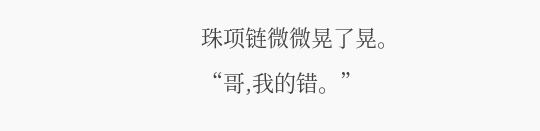珠项链微微晃了晃。
“哥,我的错。”